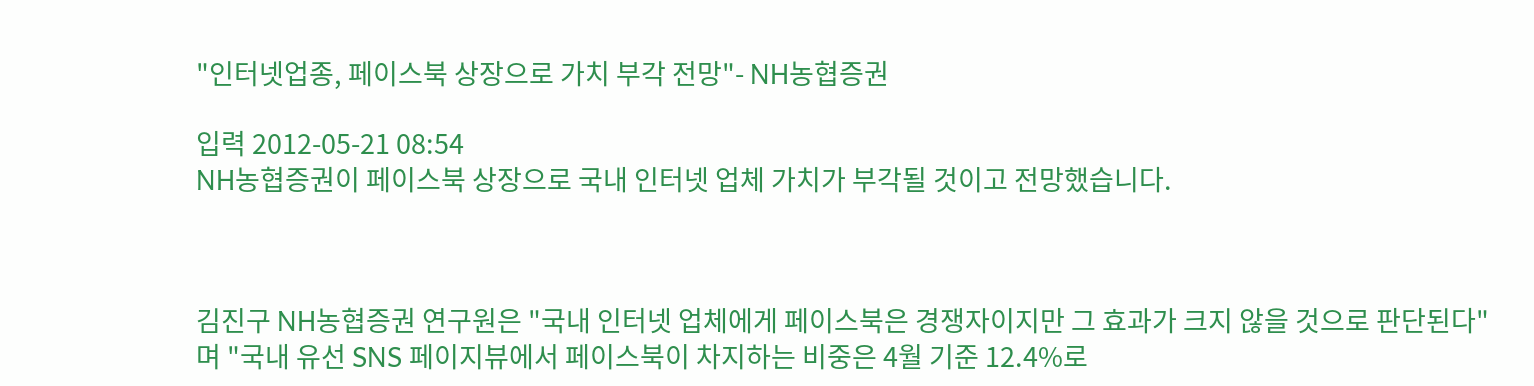"인터넷업종, 페이스북 상장으로 가치 부각 전망"- NH농협증권

입력 2012-05-21 08:54
NH농협증권이 페이스북 상장으로 국내 인터넷 업체 가치가 부각될 것이고 전망했습니다.



김진구 NH농협증권 연구원은 "국내 인터넷 업체에게 페이스북은 경쟁자이지만 그 효과가 크지 않을 것으로 판단된다"며 "국내 유선 SNS 페이지뷰에서 페이스북이 차지하는 비중은 4월 기준 12.4%로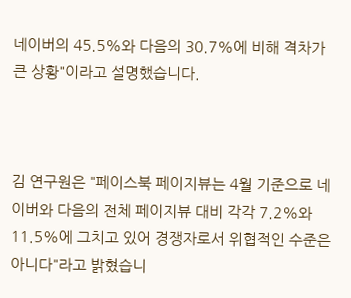네이버의 45.5%와 다음의 30.7%에 비해 격차가 큰 상황"이라고 설명했습니다.



김 연구원은 "페이스북 페이지뷰는 4월 기준으로 네이버와 다음의 전체 페이지뷰 대비 각각 7.2%와 11.5%에 그치고 있어 경쟁자로서 위협적인 수준은 아니다"라고 밝혔습니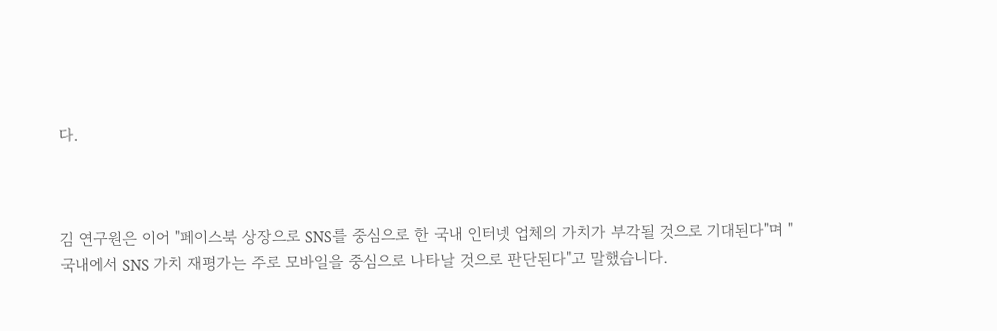다.



김 연구원은 이어 "페이스북 상장으로 SNS를 중심으로 한 국내 인터넷 업체의 가치가 부각될 것으로 기대된다"며 "국내에서 SNS 가치 재평가는 주로 모바일을 중심으로 나타날 것으로 판단된다"고 말했습니다.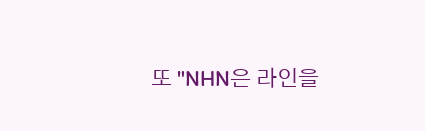또 "NHN은 라인을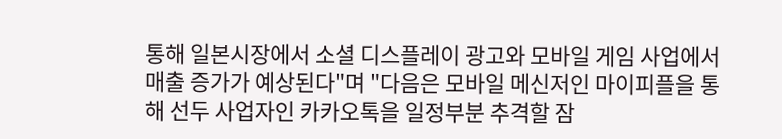통해 일본시장에서 소셜 디스플레이 광고와 모바일 게임 사업에서 매출 증가가 예상된다"며 "다음은 모바일 메신저인 마이피플을 통해 선두 사업자인 카카오톡을 일정부분 추격할 잠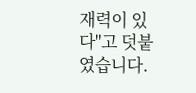재력이 있다"고 덧붙였습니다.